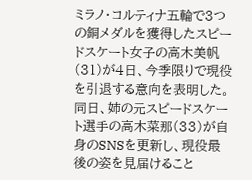ミラノ・コルティナ五輪で3つの銅メダルを獲得したスピードスケート女子の高木美帆(31)が4日、今季限りで現役を引退する意向を表明した。同日、姉の元スピードスケート選手の高木菜那(33)が自身のSNSを更新し、現役最後の姿を見届けること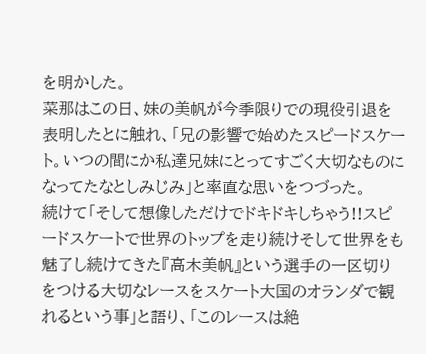を明かした。
菜那はこの日、妹の美帆が今季限りでの現役引退を表明したとに触れ、「兄の影響で始めたスピードスケート。いつの間にか私達兄妹にとってすごく大切なものになってたなとしみじみ」と率直な思いをつづった。
続けて「そして想像しただけでドキドキしちゃう!!スピードスケートで世界のトップを走り続けそして世界をも魅了し続けてきた『高木美帆』という選手の一区切りをつける大切なレースをスケート大国のオランダで観れるという事」と語り、「このレースは絶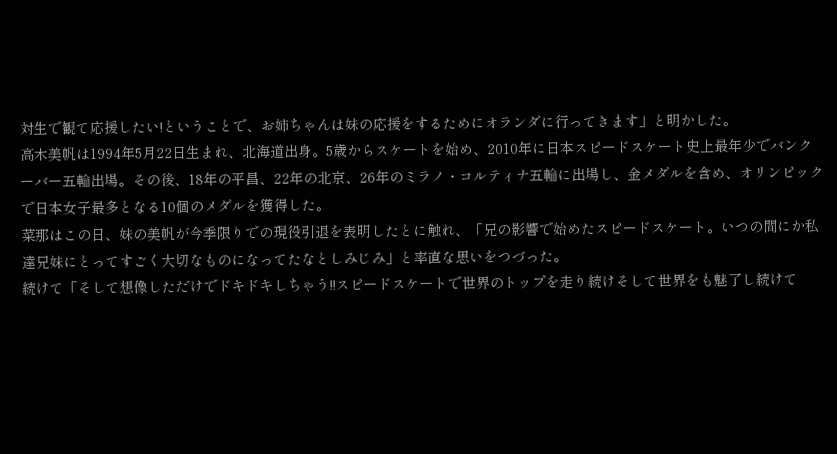対生で観て応援したい!ということで、お姉ちゃんは妹の応援をするためにオランダに行ってきます」と明かした。
高木美帆は1994年5月22日生まれ、北海道出身。5歳からスケートを始め、2010年に日本スピードスケート史上最年少でバンクーバー五輪出場。その後、18年の平昌、22年の北京、26年のミラノ・コルティナ五輪に出場し、金メダルを含め、オリンピックで日本女子最多となる10個のメダルを獲得した。
菜那はこの日、妹の美帆が今季限りでの現役引退を表明したとに触れ、「兄の影響で始めたスピードスケート。いつの間にか私達兄妹にとってすごく大切なものになってたなとしみじみ」と率直な思いをつづった。
続けて「そして想像しただけでドキドキしちゃう!!スピードスケートで世界のトップを走り続けそして世界をも魅了し続けて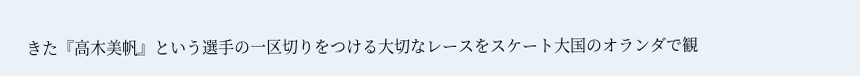きた『高木美帆』という選手の一区切りをつける大切なレースをスケート大国のオランダで観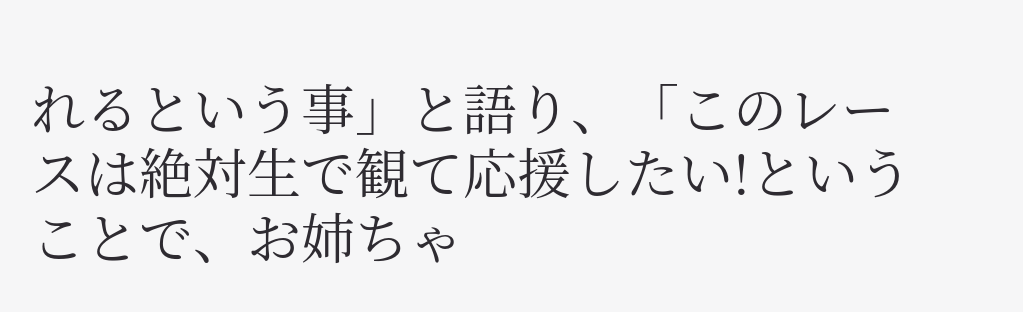れるという事」と語り、「このレースは絶対生で観て応援したい!ということで、お姉ちゃ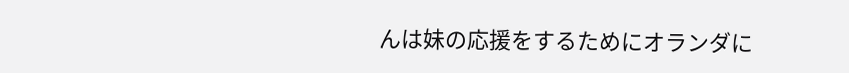んは妹の応援をするためにオランダに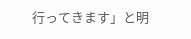行ってきます」と明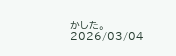かした。
2026/03/04